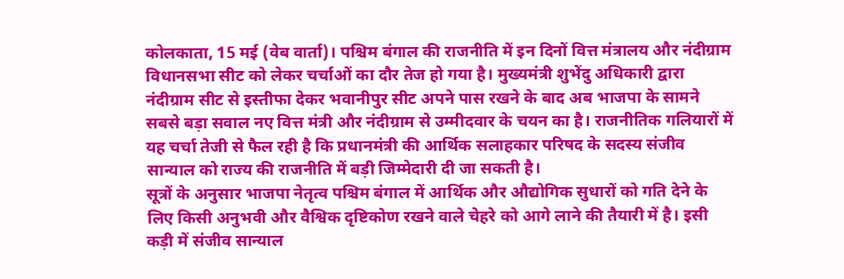कोलकाता, 15 मई (वेब वार्ता)। पश्चिम बंगाल की राजनीति में इन दिनों वित्त मंत्रालय और नंदीग्राम विधानसभा सीट को लेकर चर्चाओं का दौर तेज हो गया है। मुख्यमंत्री शुभेंदु अधिकारी द्वारा नंदीग्राम सीट से इस्तीफा देकर भवानीपुर सीट अपने पास रखने के बाद अब भाजपा के सामने सबसे बड़ा सवाल नए वित्त मंत्री और नंदीग्राम से उम्मीदवार के चयन का है। राजनीतिक गलियारों में यह चर्चा तेजी से फैल रही है कि प्रधानमंत्री की आर्थिक सलाहकार परिषद के सदस्य संजीव सान्याल को राज्य की राजनीति में बड़ी जिम्मेदारी दी जा सकती है।
सूत्रों के अनुसार भाजपा नेतृत्व पश्चिम बंगाल में आर्थिक और औद्योगिक सुधारों को गति देने के लिए किसी अनुभवी और वैश्विक दृष्टिकोण रखने वाले चेहरे को आगे लाने की तैयारी में है। इसी कड़ी में संजीव सान्याल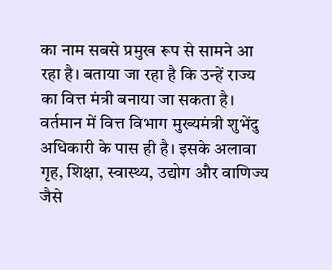का नाम सबसे प्रमुख रूप से सामने आ रहा है। बताया जा रहा है कि उन्हें राज्य का वित्त मंत्री बनाया जा सकता है।
वर्तमान में वित्त विभाग मुख्यमंत्री शुभेंदु अधिकारी के पास ही है। इसके अलावा गृह, शिक्षा, स्वास्थ्य, उद्योग और वाणिज्य जैसे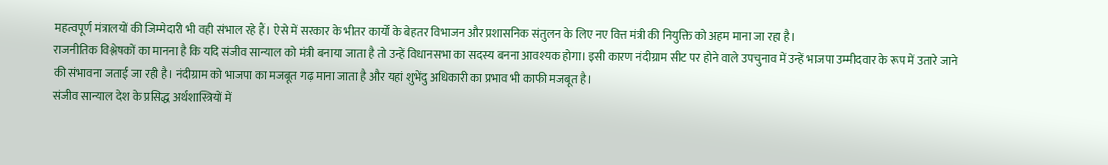महत्वपूर्ण मंत्रालयों की जिम्मेदारी भी वही संभाल रहे हैं। ऐसे में सरकार के भीतर कार्यों के बेहतर विभाजन और प्रशासनिक संतुलन के लिए नए वित्त मंत्री की नियुक्ति को अहम माना जा रहा है।
राजनीतिक विश्लेषकों का मानना है कि यदि संजीव सान्याल को मंत्री बनाया जाता है तो उन्हें विधानसभा का सदस्य बनना आवश्यक होगा। इसी कारण नंदीग्राम सीट पर होने वाले उपचुनाव में उन्हें भाजपा उम्मीदवार के रूप में उतारे जाने की संभावना जताई जा रही है। नंदीग्राम को भाजपा का मजबूत गढ़ माना जाता है और यहां शुभेंदु अधिकारी का प्रभाव भी काफी मजबूत है।
संजीव सान्याल देश के प्रसिद्ध अर्थशास्त्रियों में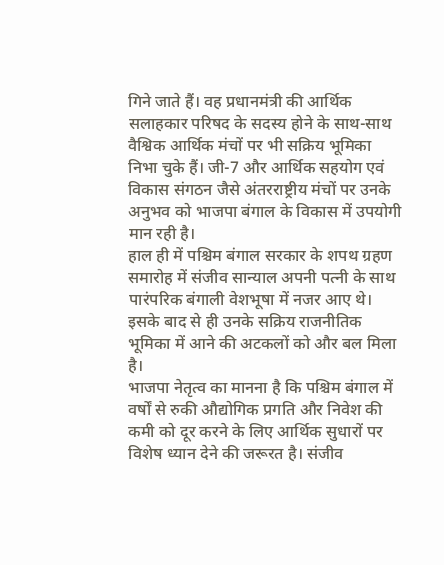गिने जाते हैं। वह प्रधानमंत्री की आर्थिक सलाहकार परिषद के सदस्य होने के साथ-साथ वैश्विक आर्थिक मंचों पर भी सक्रिय भूमिका निभा चुके हैं। जी-7 और आर्थिक सहयोग एवं विकास संगठन जैसे अंतरराष्ट्रीय मंचों पर उनके अनुभव को भाजपा बंगाल के विकास में उपयोगी मान रही है।
हाल ही में पश्चिम बंगाल सरकार के शपथ ग्रहण समारोह में संजीव सान्याल अपनी पत्नी के साथ पारंपरिक बंगाली वेशभूषा में नजर आए थे। इसके बाद से ही उनके सक्रिय राजनीतिक भूमिका में आने की अटकलों को और बल मिला है।
भाजपा नेतृत्व का मानना है कि पश्चिम बंगाल में वर्षों से रुकी औद्योगिक प्रगति और निवेश की कमी को दूर करने के लिए आर्थिक सुधारों पर विशेष ध्यान देने की जरूरत है। संजीव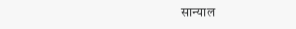सान्याल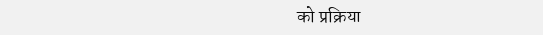को प्रक्रिया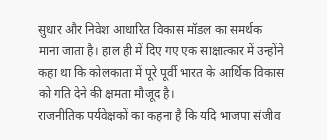सुधार और निवेश आधारित विकास मॉडल का समर्थक माना जाता है। हाल ही में दिए गए एक साक्षात्कार में उन्होंने कहा था कि कोलकाता में पूरे पूर्वी भारत के आर्थिक विकास को गति देने की क्षमता मौजूद है।
राजनीतिक पर्यवेक्षकों का कहना है कि यदि भाजपा संजीव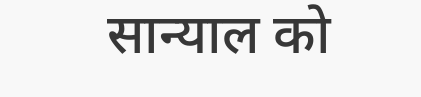सान्याल को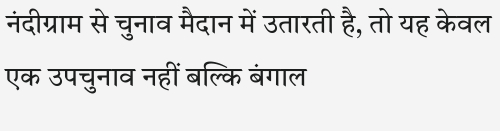नंदीग्राम से चुनाव मैदान में उतारती है, तो यह केवल एक उपचुनाव नहीं बल्कि बंगाल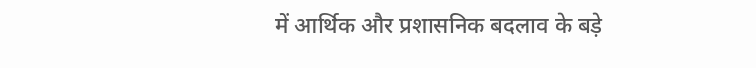में आर्थिक और प्रशासनिक बदलाव के बड़े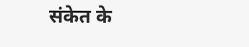संकेत के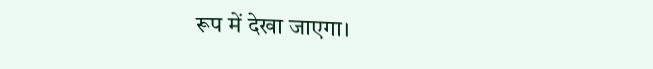रूप में देखा जाएगा।